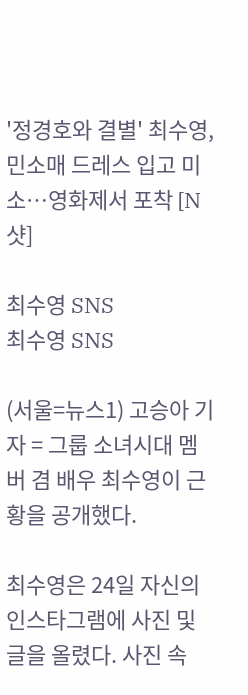'정경호와 결별' 최수영, 민소매 드레스 입고 미소…영화제서 포착 [N샷]

최수영 SNS
최수영 SNS

(서울=뉴스1) 고승아 기자 = 그룹 소녀시대 멤버 겸 배우 최수영이 근황을 공개했다.

최수영은 24일 자신의 인스타그램에 사진 및 글을 올렸다. 사진 속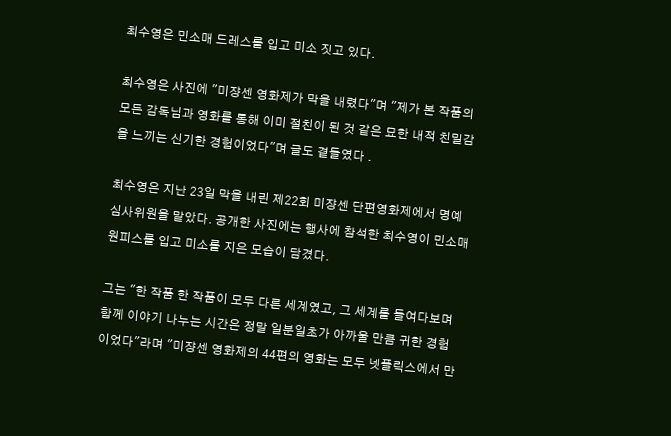최수영은 민소매 드레스를 입고 미소 짓고 있다.

최수영은 사진에 "미쟝센 영화제가 막을 내렸다"며 "제가 본 작품의 모든 감독님과 영화를 통해 이미 절친이 된 것 같은 묘한 내적 친밀감을 느끼는 신기한 경험이었다"며 글도 곁들였다 .

최수영은 지난 23일 막을 내린 제22회 미쟝센 단편영화제에서 명예심사위원을 맡았다. 공개한 사진에는 행사에 참석한 최수영이 민소매 원피스를 입고 미소를 지은 모습이 담겼다.

그는 "한 작품 한 작품이 모두 다른 세계였고, 그 세계를 들여다보며 함께 이야기 나누는 시간은 정말 일분일초가 아까울 만큼 귀한 경험이었다"라며 "미쟝센 영화제의 44편의 영화는 모두 넷플릭스에서 만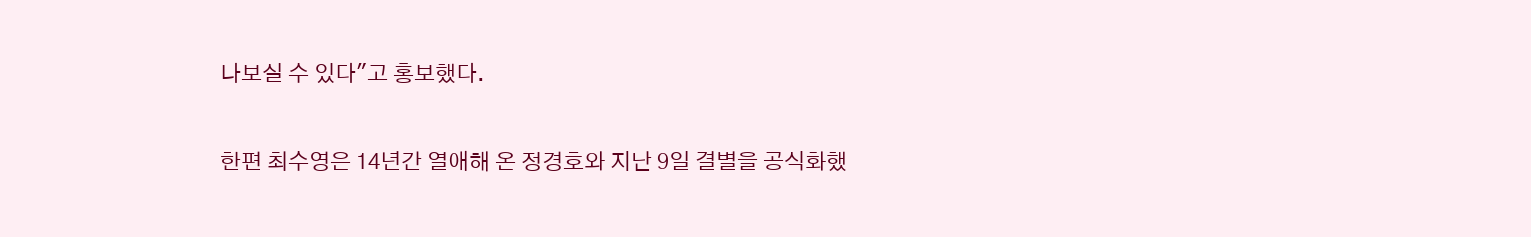나보실 수 있다"고 홍보했다.

한편 최수영은 14년간 열애해 온 정경호와 지난 9일 결별을 공식화했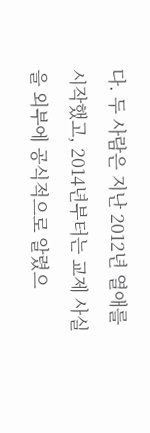다. 두 사람은 지난 2012년 열애를 시작했고, 2014년부터는 교제 사실을 외부에 공식적으로 알렸으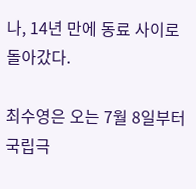나, 14년 만에 동료 사이로 돌아갔다.

최수영은 오는 7월 8일부터 국립극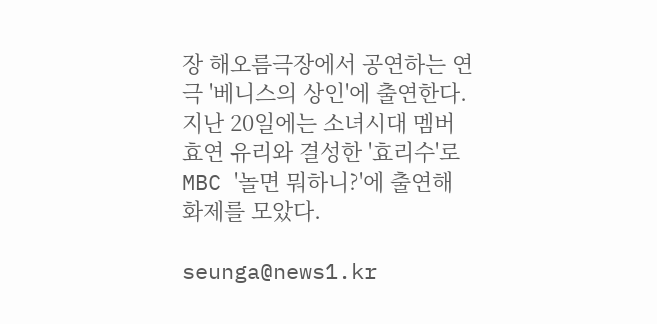장 해오름극장에서 공연하는 연극 '베니스의 상인'에 출연한다. 지난 20일에는 소녀시대 멤버 효연 유리와 결성한 '효리수'로 MBC '놀면 뭐하니?'에 출연해 화제를 모았다.

seunga@news1.kr